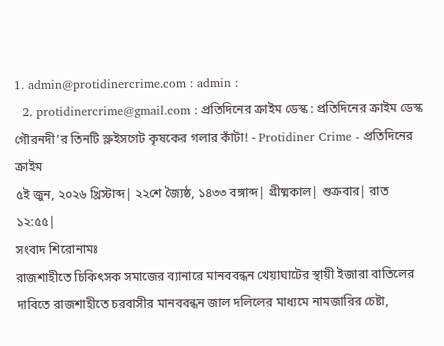1. admin@protidinercrime.com : admin :
  2. protidinercrime@gmail.com : প্রতিদিনের ক্রাইম ডেস্ক : প্রতিদিনের ক্রাইম ডেস্ক
গৌরনদী’র তিনটি স্লুইসগেট কৃষকের গলার কাঁটা! - Protidiner Crime - প্রতিদিনের ক্রাইম
৫ই জুন, ২০২৬ খ্রিস্টাব্দ| ২২শে জ্যৈষ্ঠ, ১৪৩৩ বঙ্গাব্দ| গ্রীষ্মকাল| শুক্রবার| রাত ১২:৫৫|
সংবাদ শিরোনামঃ
রাজশাহীতে চিকিৎসক সমাজের ব্যানারে মানববন্ধন খেয়াঘাটের স্থায়ী ইজারা বাতিলের দাবিতে রাজশাহীতে চরবাসীর মানববন্ধন জাল দলিলের মাধ্যমে নামজারির চেষ্টা,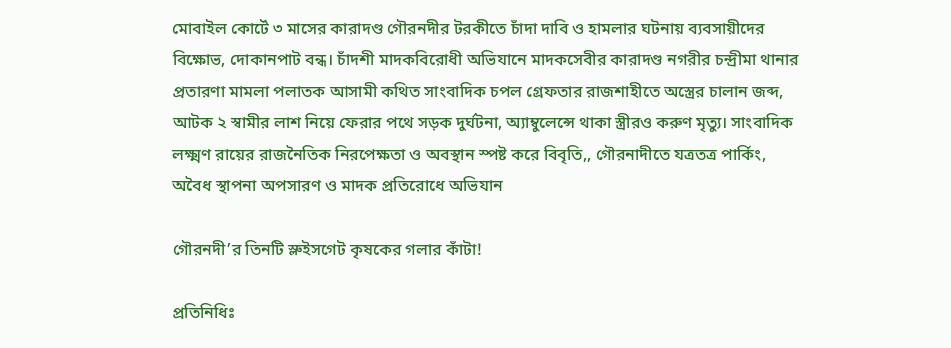মোবাইল কোর্টে ৩ মাসের কারাদণ্ড গৌরনদীর টরকীতে চাঁদা দাবি ও হামলার ঘটনায় ব্যবসায়ীদের বিক্ষোভ, দোকানপাট বন্ধ। চাঁদশী মাদকবিরোধী অভিযানে মাদকসেবীর কারাদণ্ড নগরীর চন্দ্রীমা থানার প্রতারণা মামলা পলাতক আসামী কথিত সাংবাদিক চপল গ্রেফতার রাজশাহীতে অস্ত্রের চালান জব্দ, আটক ২ স্বামীর লাশ নিয়ে ফেরার পথে সড়ক দুর্ঘটনা, অ্যাম্বুলেন্সে থাকা স্ত্রীরও করুণ মৃত্যু। সাংবাদিক লক্ষ্মণ রায়ের রাজনৈতিক নিরপেক্ষতা ও অবস্থান স্পষ্ট করে বিবৃতি,, গৌরনাদীতে যত্রতত্র পার্কিং, অবৈধ স্থাপনা অপসারণ ও মাদক প্রতিরোধে অভিযান

গৌরনদী’র তিনটি স্লুইসগেট কৃষকের গলার কাঁটা!

প্রতিনিধিঃ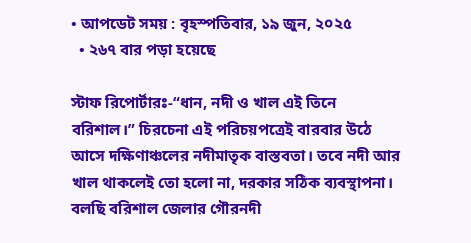• আপডেট সময় : বৃহস্পতিবার, ১৯ জুন, ২০২৫
  • ২৬৭ বার পড়া হয়েছে

স্টাফ রিপোর্টারঃ-“ধান, নদী ও খাল এই তিনে বরিশাল।” চিরচেনা এই পরিচয়পত্রেই বারবার উঠে আসে দক্ষিণাঞ্চলের নদীমাতৃক বাস্তবতা। তবে নদী আর খাল থাকলেই তো হলো না, দরকার সঠিক ব্যবস্থাপনা। বলছি বরিশাল জেলার গৌরনদী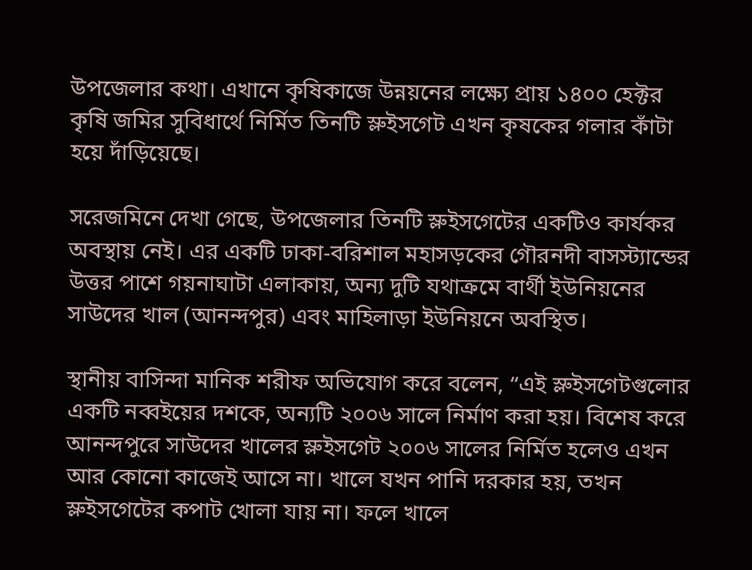উপজেলার কথা। এখানে কৃষিকাজে উন্নয়নের লক্ষ্যে প্রায় ১৪০০ হেক্টর কৃষি জমির সুবিধার্থে নির্মিত তিনটি স্লুইসগেট এখন কৃষকের গলার কাঁটা হয়ে দাঁড়িয়েছে।

সরেজমিনে দেখা গেছে, উপজেলার তিনটি স্লুইসগেটের একটিও কার্যকর অবস্থায় নেই। এর একটি ঢাকা-বরিশাল মহাসড়কের গৌরনদী বাসস্ট্যান্ডের উত্তর পাশে গয়নাঘাটা এলাকায়, অন্য দুটি যথাক্রমে বার্থী ইউনিয়নের সাউদের খাল (আনন্দপুর) এবং মাহিলাড়া ইউনিয়নে অবস্থিত।

স্থানীয় বাসিন্দা মানিক শরীফ অভিযোগ করে বলেন, “এই স্লুইসগেটগুলোর একটি নব্বইয়ের দশকে, অন্যটি ২০০৬ সালে নির্মাণ করা হয়। বিশেষ করে আনন্দপুরে সাউদের খালের স্লুইসগেট ২০০৬ সালের নির্মিত হলেও এখন আর কোনো কাজেই আসে না। খালে যখন পানি দরকার হয়, তখন স্লুইসগেটের কপাট খোলা যায় না। ফলে খালে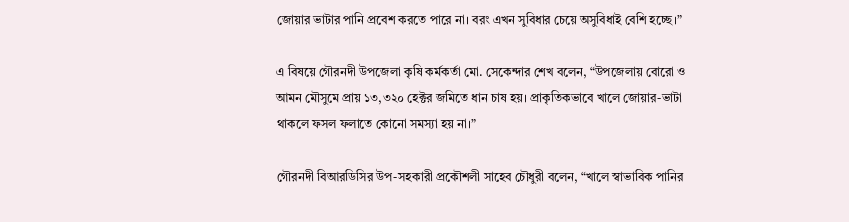জোয়ার ভাটার পানি প্রবেশ করতে পারে না। বরং এখন সুবিধার চেয়ে অসুবিধাই বেশি হচ্ছে।”

এ বিষয়ে গৌরনদী উপজেলা কৃষি কর্মকর্তা মো. সেকেন্দার শেখ বলেন, “উপজেলায় বোরো ও আমন মৌসুমে প্রায় ১৩,৩২০ হেক্টর জমিতে ধান চাষ হয়। প্রাকৃতিকভাবে খালে জোয়ার-ভাটা থাকলে ফসল ফলাতে কোনো সমস্যা হয় না।”

গৌরনদী বিআরডিসির উপ-সহকারী প্রকৌশলী সাহেব চৌধুরী বলেন, “খালে স্বাভাবিক পানির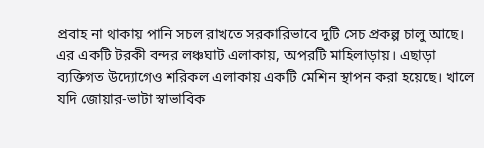প্রবাহ না থাকায় পানি সচল রাখতে সরকারিভাবে দুটি সেচ প্রকল্প চালু আছে। এর একটি টরকী বন্দর লঞ্চঘাট এলাকায়, অপরটি মাহিলাড়ায়। এছাড়া ব্যক্তিগত উদ্যোগেও শরিকল এলাকায় একটি মেশিন স্থাপন করা হয়েছে। খালে যদি জোয়ার-ভাটা স্বাভাবিক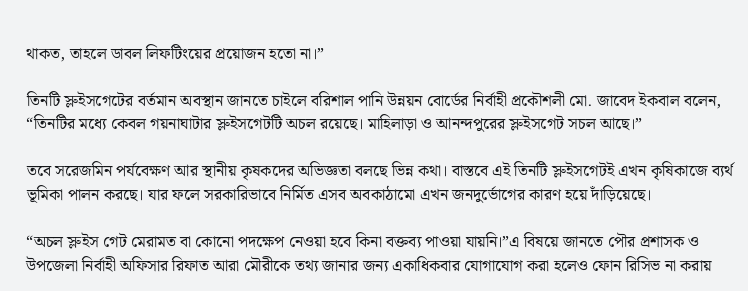থাকত, তাহলে ডাবল লিফটিংয়ের প্রয়োজন হতো না।”

তিনটি স্লুইসগেটের বর্তমান অবস্থান জানতে চাইলে বরিশাল পানি উন্নয়ন বোর্ডের নির্বাহী প্রকৌশলী মো. জাবেদ ইকবাল বলেন, “তিনটির মধ্যে কেবল গয়নাঘাটার স্লুইসগেটটি অচল রয়েছে। মাহিলাড়া ও আনন্দপুরের স্লুইসগেট সচল আছে।”

তবে সরেজমিন পর্যবেক্ষণ আর স্থানীয় কৃষকদের অভিজ্ঞতা বলছে ভিন্ন কথা। বাস্তবে এই তিনটি স্লুইসগেটই এখন কৃষিকাজে ব্যর্থ ভূমিকা পালন করছে। যার ফলে সরকারিভাবে নির্মিত এসব অবকাঠামো এখন জনদুর্ভোগের কারণ হয়ে দাঁড়িয়েছে।

“অচল স্লুইস গেট মেরামত বা কোনো পদক্ষেপ নেওয়া হবে কিনা বক্তব্য পাওয়া যায়নি।”এ বিষয়ে জানতে পৌর প্রশাসক ও উপজেলা নির্বাহী অফিসার রিফাত আরা মৌরীকে তথ্য জানার জন্য একাধিকবার যোগাযোগ করা হলেও ফোন রিসিভ না করায়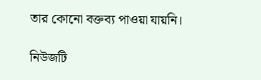তার কোনো বক্তব্য পাওয়া যায়নি।

নিউজটি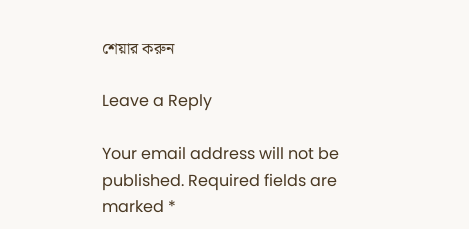শেয়ার করুন

Leave a Reply

Your email address will not be published. Required fields are marked *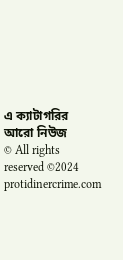এ ক্যাটাগরির আরো নিউজ
© All rights reserved ©2024 protidinercrime.com